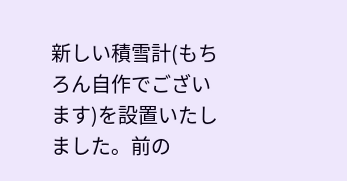新しい積雪計(もちろん自作でございます)を設置いたしました。前の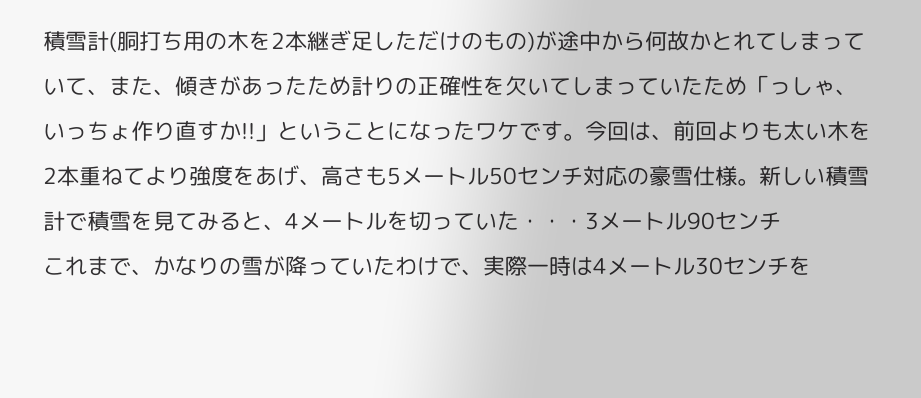積雪計(胴打ち用の木を2本継ぎ足しただけのもの)が途中から何故かとれてしまっていて、また、傾きがあったため計りの正確性を欠いてしまっていたため「っしゃ、いっちょ作り直すか!!」ということになったワケです。今回は、前回よりも太い木を2本重ねてより強度をあげ、高さも5メートル50センチ対応の豪雪仕様。新しい積雪計で積雪を見てみると、4メートルを切っていた・・・3メートル90センチ
これまで、かなりの雪が降っていたわけで、実際一時は4メートル30センチを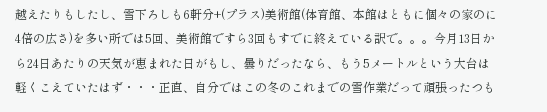越えたりもしたし、雪下ろしも6軒分+(プラス)美術館(体育館、本館はともに個々の家のに4倍の広さ)を多い所では5回、美術館ですら3回もすでに終えている訳で。。。今月13日から24日あたりの天気が恵まれた日がもし、曇りだったなら、もう5メートルという大台は軽くこえていたはず・・・正直、自分ではこの冬のこれまでの雪作業だって頑張ったつも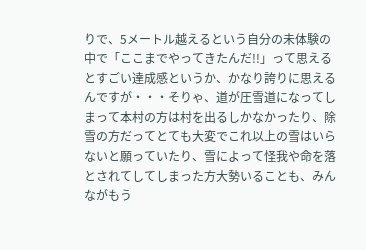りで、5メートル越えるという自分の未体験の中で「ここまでやってきたんだ!!」って思えるとすごい達成感というか、かなり誇りに思えるんですが・・・そりゃ、道が圧雪道になってしまって本村の方は村を出るしかなかったり、除雪の方だってとても大変でこれ以上の雪はいらないと願っていたり、雪によって怪我や命を落とされてしてしまった方大勢いることも、みんながもう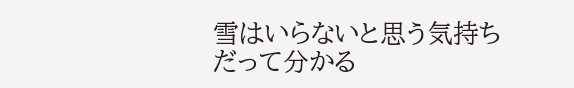雪はいらないと思う気持ちだって分かる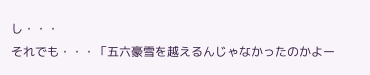し・・・
それでも・・・「五六豪雪を越えるんじゃなかったのかよー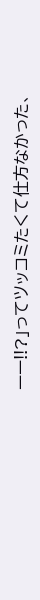ーー!!?」ってツッコミたくて仕方なかった、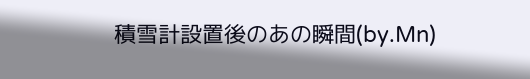積雪計設置後のあの瞬間(by.Mn)